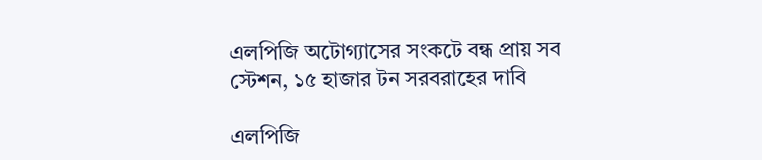এলপিজি অটোগ্যাসের সংকটে বন্ধ প্রায় সব স্টেশন, ১৫ হাজার টন সরবরাহের দাবি

এলপিজি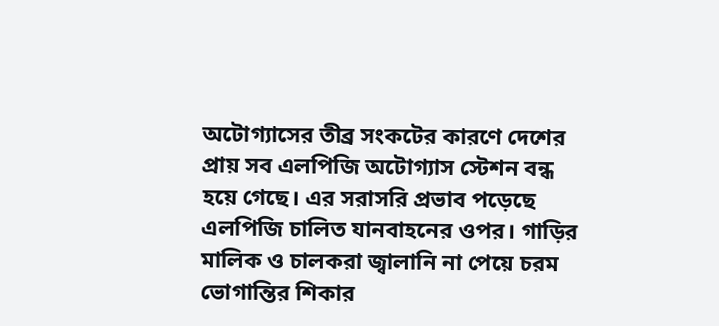অটোগ্যাসের তীব্র সংকটের কারণে দেশের প্রায় সব এলপিজি অটোগ্যাস স্টেশন বন্ধ হয়ে গেছে। এর সরাসরি প্রভাব পড়েছে এলপিজি চালিত যানবাহনের ওপর। গাড়ির মালিক ও চালকরা জ্বালানি না পেয়ে চরম ভোগান্তির শিকার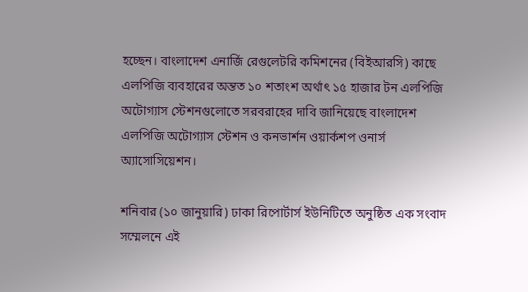হচ্ছেন। বাংলাদেশ এনার্জি রেগুলেটরি কমিশনের (বিইআরসি) কাছে এলপিজি ব্যবহারের অন্তত ১০ শতাংশ অর্থাৎ ১৫ হাজার টন এলপিজি অটোগ্যাস স্টেশনগুলোতে সরবরাহের দাবি জানিয়েছে বাংলাদেশ এলপিজি অটোগ্যাস স্টেশন ও কনভার্শন ওয়ার্কশপ ওনার্স অ্যাসোসিয়েশন।

শনিবার (১০ জানুয়ারি) ঢাকা রিপোর্টার্স ইউনিটিতে অনুষ্ঠিত এক সংবাদ সম্মেলনে এই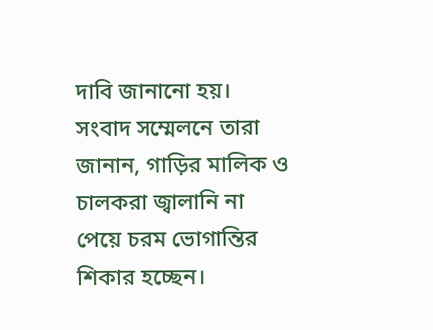দাবি জানানো হয়। সংবাদ সম্মেলনে তারা জানান, গাড়ির মালিক ও চালকরা জ্বালানি না পেয়ে চরম ভোগান্তির শিকার হচ্ছেন।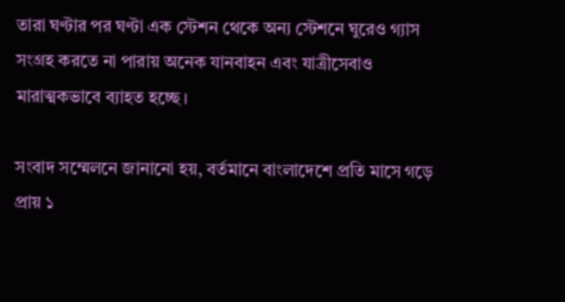তারা ঘণ্টার পর ঘণ্টা এক স্টেশন থেকে অন্য স্টেশনে ঘুরেও গ্যাস সংগ্রহ করতে না পারায় অনেক যানবাহন এবং যাত্রীসেবাও মারাত্মকভাবে ব্যাহত হচ্ছে।

সংবাদ সম্মেলনে জানানো হয়, বর্তমানে বাংলাদেশে প্রতি মাসে গড়ে প্রায় ১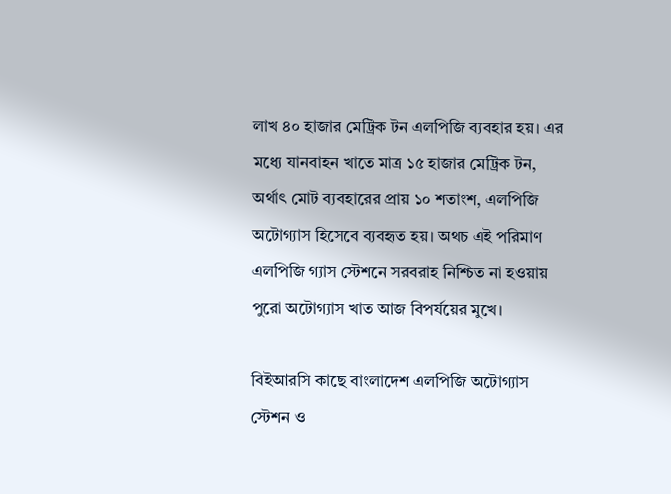লাখ ৪০ হাজার মেট্রিক টন এলপিজি ব্যবহার হয়। এর মধ্যে যানবাহন খাতে মাত্র ১৫ হাজার মেট্রিক টন, অর্থাৎ মোট ব্যবহারের প্রায় ১০ শতাংশ, এলপিজি অটোগ্যাস হিসেবে ব্যবহৃত হয়। অথচ এই পরিমাণ এলপিজি গ্যাস স্টেশনে সরবরাহ নিশ্চিত না হওয়ায় পুরো অটোগ্যাস খাত আজ বিপর্যয়ের মুখে।

বিইআরসি কাছে বাংলাদেশ এলপিজি অটোগ্যাস স্টেশন ও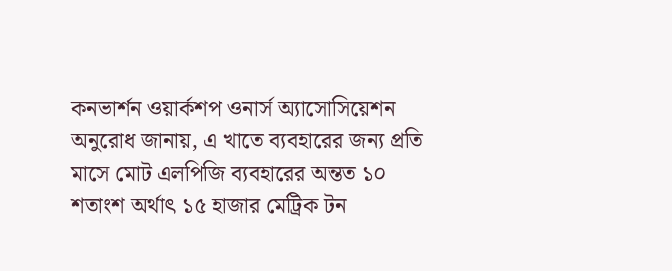কনভার্শন ওয়ার্কশপ ওনার্স অ্যাসোসিয়েশন অনুরোধ জানায়, এ খাতে ব্যবহারের জন্য প্রতি মাসে মোট এলপিজি ব্যবহারের অন্তত ১০ শতাংশ অর্থাৎ ১৫ হাজার মেট্রিক টন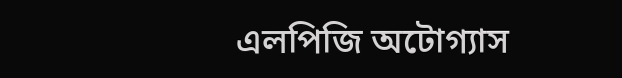এলপিজি অটোগ্যাস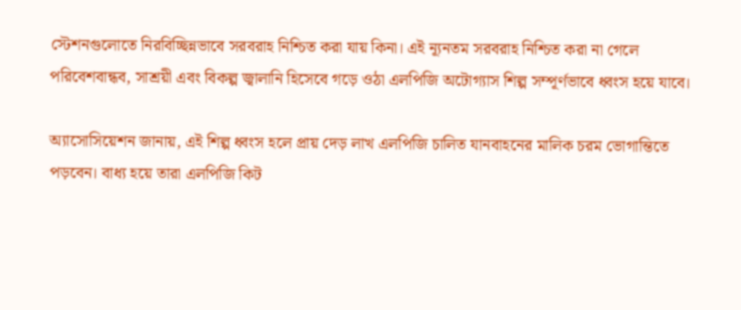স্টেশনগুলোতে নিরবিচ্ছিন্নভাবে সরবরাহ নিশ্চিত করা যায় কিনা। এই ন্যূনতম সরবরাহ নিশ্চিত করা না গেলে পরিবেশবান্ধব, সাশ্রয়ী এবং বিকল্প জ্বালানি হিসেবে গড়ে ওঠা এলপিজি অটোগ্যাস শিল্প সম্পূর্ণভাবে ধ্বংস হয়ে যাবে।

অ্যাসোসিয়েশন জানায়, এই শিল্প ধ্বংস হলে প্রায় দেড় লাখ এলপিজি চালিত যানবাহনের মালিক চরম ভোগান্তিতে পড়বেন। বাধ্য হয়ে তারা এলপিজি কিট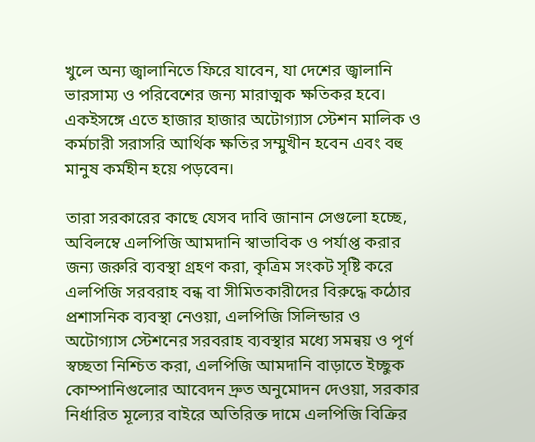খুলে অন্য জ্বালানিতে ফিরে যাবেন, যা দেশের জ্বালানি ভারসাম্য ও পরিবেশের জন্য মারাত্মক ক্ষতিকর হবে। একইসঙ্গে এতে হাজার হাজার অটোগ্যাস স্টেশন মালিক ও কর্মচারী সরাসরি আর্থিক ক্ষতির সম্মুখীন হবেন এবং বহু মানুষ কর্মহীন হয়ে পড়বেন।

তারা সরকারের কাছে যেসব দাবি জানান সেগুলো হচ্ছে, অবিলম্বে এলপিজি আমদানি স্বাভাবিক ও পর্যাপ্ত করার জন্য জরুরি ব্যবস্থা গ্রহণ করা, কৃত্রিম সংকট সৃষ্টি করে এলপিজি সরবরাহ বন্ধ বা সীমিতকারীদের বিরুদ্ধে কঠোর প্রশাসনিক ব্যবস্থা নেওয়া, এলপিজি সিলিন্ডার ও অটোগ্যাস স্টেশনের সরবরাহ ব্যবস্থার মধ্যে সমন্বয় ও পূর্ণ স্বচ্ছতা নিশ্চিত করা, এলপিজি আমদানি বাড়াতে ইচ্ছুক কোম্পানিগুলোর আবেদন দ্রুত অনুমোদন দেওয়া, সরকার নির্ধারিত মূল্যের বাইরে অতিরিক্ত দামে এলপিজি বিক্রির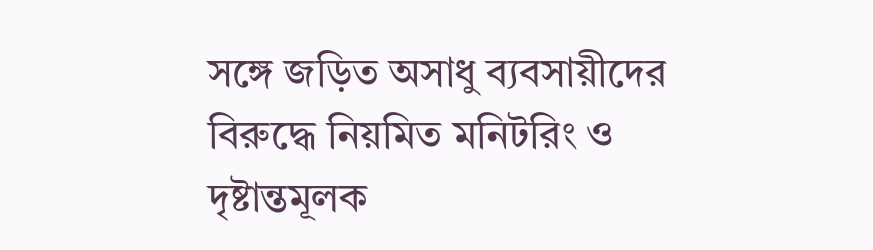সঙ্গে জড়িত অসাধু ব্যবসায়ীদের বিরুদ্ধে নিয়মিত মনিটরিং ও দৃষ্টান্তমূলক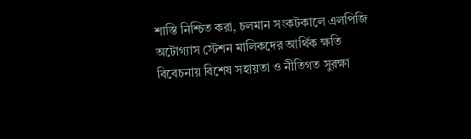শাস্তি নিশ্চিত করা, চলমান সংকটকালে এলপিজি অটোগ্যাস স্টেশন মালিকদের আর্থিক ক্ষতি বিবেচনায় বিশেষ সহায়তা ও নীতিগত সুরক্ষা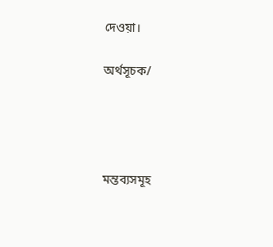দেওয়া।

অর্থসূচক/




মন্তব্যসমূহ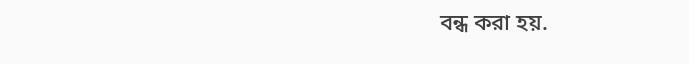বন্ধ করা হয়.